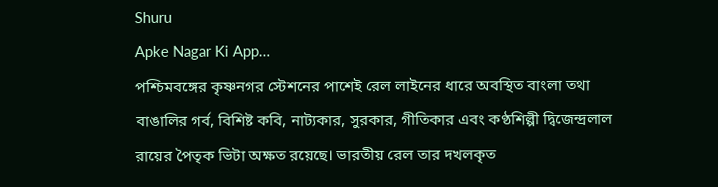Shuru
Apke Nagar Ki App…
পশ্চিমবঙ্গের কৃষ্ণনগর স্টেশনের পাশেই রেল লাইনের ধারে অবস্থিত বাংলা তথা বাঙালির গর্ব, বিশিষ্ট কবি, নাট্যকার, সুরকার, গীতিকার এবং কণ্ঠশিল্পী দ্বিজেন্দ্রলাল রায়ের পৈতৃক ভিটা অক্ষত রয়েছে। ভারতীয় রেল তার দখলকৃত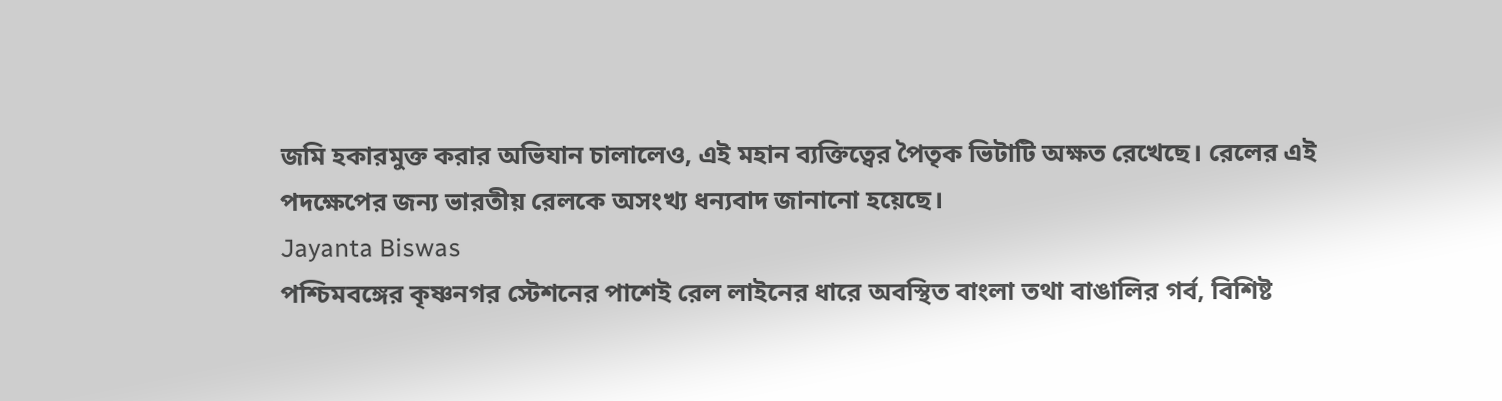জমি হকারমুক্ত করার অভিযান চালালেও, এই মহান ব্যক্তিত্বের পৈতৃক ভিটাটি অক্ষত রেখেছে। রেলের এই পদক্ষেপের জন্য ভারতীয় রেলকে অসংখ্য ধন্যবাদ জানানো হয়েছে।
Jayanta Biswas
পশ্চিমবঙ্গের কৃষ্ণনগর স্টেশনের পাশেই রেল লাইনের ধারে অবস্থিত বাংলা তথা বাঙালির গর্ব, বিশিষ্ট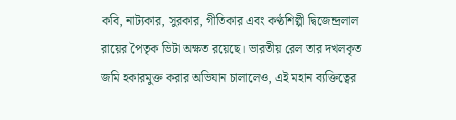কবি, নাট্যকার, সুরকার, গীতিকার এবং কণ্ঠশিল্পী দ্বিজেন্দ্রলাল রায়ের পৈতৃক ভিটা অক্ষত রয়েছে। ভারতীয় রেল তার দখলকৃত জমি হকারমুক্ত করার অভিযান চালালেও, এই মহান ব্যক্তিত্বের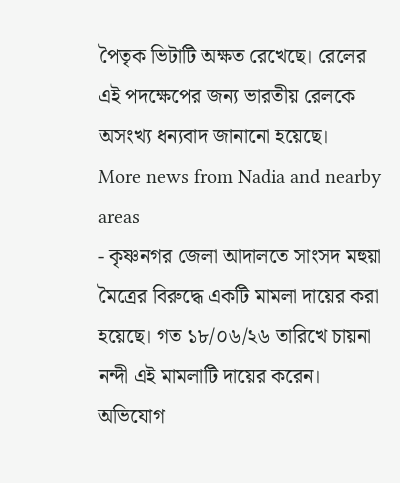পৈতৃক ভিটাটি অক্ষত রেখেছে। রেলের এই পদক্ষেপের জন্য ভারতীয় রেলকে অসংখ্য ধন্যবাদ জানানো হয়েছে।
More news from Nadia and nearby areas
- কৃষ্ণনগর জেলা আদালতে সাংসদ মহুয়া মৈত্রের বিরুদ্ধে একটি মামলা দায়ের করা হয়েছে। গত ১৮/০৬/২৬ তারিখে চায়না নন্দী এই মামলাটি দায়ের করেন। অভিযোগ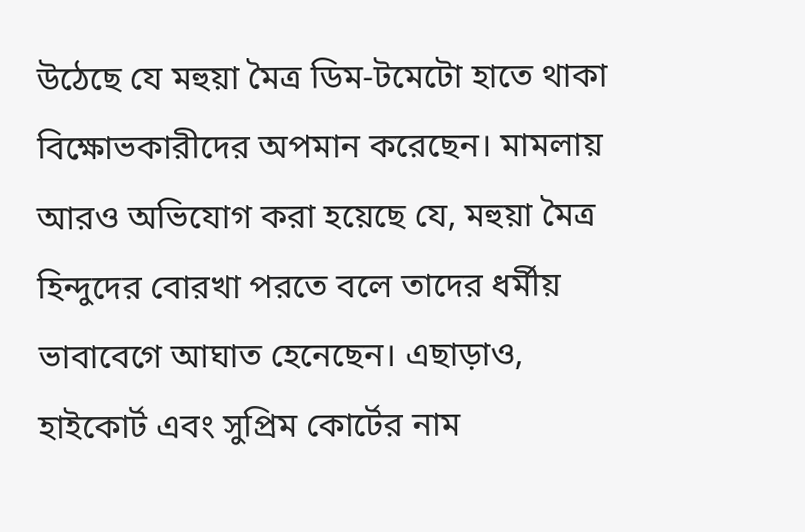উঠেছে যে মহুয়া মৈত্র ডিম-টমেটো হাতে থাকা বিক্ষোভকারীদের অপমান করেছেন। মামলায় আরও অভিযোগ করা হয়েছে যে, মহুয়া মৈত্র হিন্দুদের বোরখা পরতে বলে তাদের ধর্মীয় ভাবাবেগে আঘাত হেনেছেন। এছাড়াও, হাইকোর্ট এবং সুপ্রিম কোর্টের নাম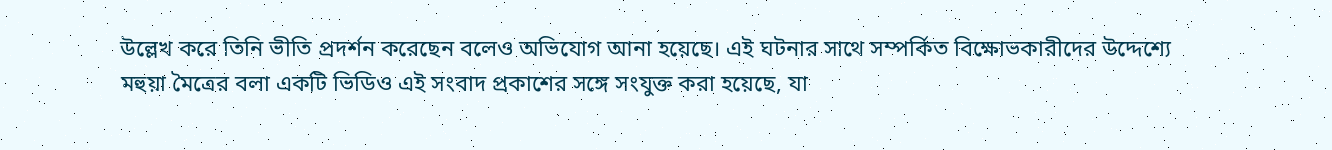উল্লেখ করে তিনি ভীতি প্রদর্শন করেছেন বলেও অভিযোগ আনা হয়েছে। এই ঘটনার সাথে সম্পর্কিত বিক্ষোভকারীদের উদ্দেশ্যে মহুয়া মৈত্রের বলা একটি ভিডিও এই সংবাদ প্রকাশের সঙ্গে সংযুক্ত করা হয়েছে, যা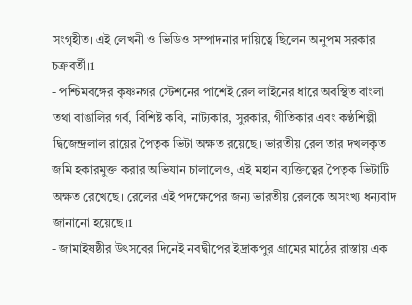সংগৃহীত। এই লেখনী ও ভিডিও সম্পাদনার দায়িত্বে ছিলেন অনুপম সরকার চক্রবর্তী।1
- পশ্চিমবঙ্গের কৃষ্ণনগর স্টেশনের পাশেই রেল লাইনের ধারে অবস্থিত বাংলা তথা বাঙালির গর্ব, বিশিষ্ট কবি, নাট্যকার, সুরকার, গীতিকার এবং কণ্ঠশিল্পী দ্বিজেন্দ্রলাল রায়ের পৈতৃক ভিটা অক্ষত রয়েছে। ভারতীয় রেল তার দখলকৃত জমি হকারমুক্ত করার অভিযান চালালেও, এই মহান ব্যক্তিত্বের পৈতৃক ভিটাটি অক্ষত রেখেছে। রেলের এই পদক্ষেপের জন্য ভারতীয় রেলকে অসংখ্য ধন্যবাদ জানানো হয়েছে।1
- জামাইষষ্ঠীর উৎসবের দিনেই নবদ্বীপের ইদ্রাকপুর গ্রামের মাঠের রাস্তায় এক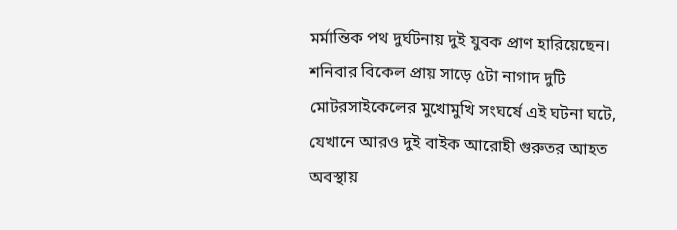মর্মান্তিক পথ দুর্ঘটনায় দুই যুবক প্রাণ হারিয়েছেন। শনিবার বিকেল প্রায় সাড়ে ৫টা নাগাদ দুটি মোটরসাইকেলের মুখোমুখি সংঘর্ষে এই ঘটনা ঘটে, যেখানে আরও দুই বাইক আরোহী গুরুতর আহত অবস্থায়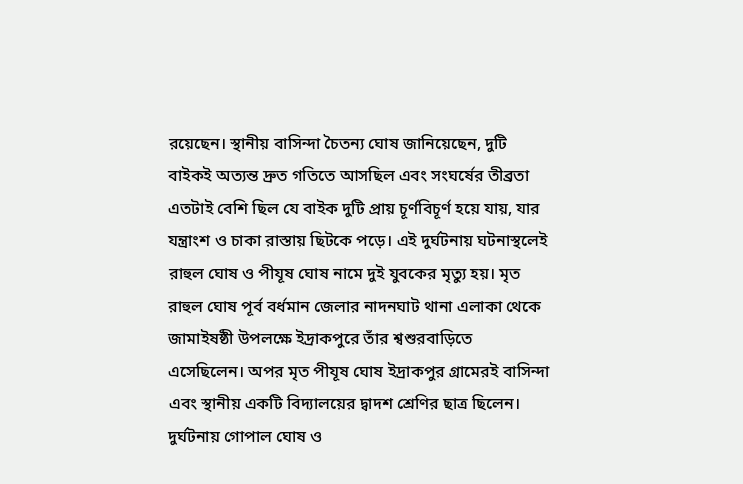রয়েছেন। স্থানীয় বাসিন্দা চৈতন্য ঘোষ জানিয়েছেন, দুটি বাইকই অত্যন্ত দ্রুত গতিতে আসছিল এবং সংঘর্ষের তীব্রতা এতটাই বেশি ছিল যে বাইক দুটি প্রায় চূর্ণবিচূর্ণ হয়ে যায়, যার যন্ত্রাংশ ও চাকা রাস্তায় ছিটকে পড়ে। এই দুর্ঘটনায় ঘটনাস্থলেই রাহুল ঘোষ ও পীযূষ ঘোষ নামে দুই যুবকের মৃত্যু হয়। মৃত রাহুল ঘোষ পূর্ব বর্ধমান জেলার নাদনঘাট থানা এলাকা থেকে জামাইষষ্ঠী উপলক্ষে ইদ্রাকপুরে তাঁর শ্বশুরবাড়িতে এসেছিলেন। অপর মৃত পীযূষ ঘোষ ইদ্রাকপুর গ্রামেরই বাসিন্দা এবং স্থানীয় একটি বিদ্যালয়ের দ্বাদশ শ্রেণির ছাত্র ছিলেন। দুর্ঘটনায় গোপাল ঘোষ ও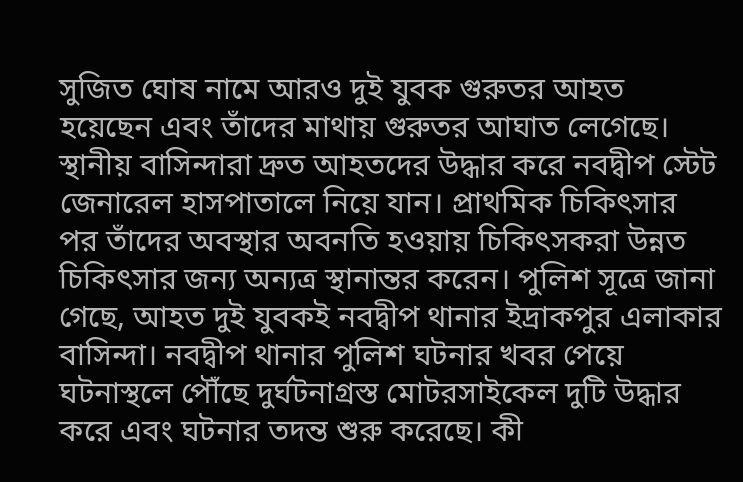সুজিত ঘোষ নামে আরও দুই যুবক গুরুতর আহত হয়েছেন এবং তাঁদের মাথায় গুরুতর আঘাত লেগেছে। স্থানীয় বাসিন্দারা দ্রুত আহতদের উদ্ধার করে নবদ্বীপ স্টেট জেনারেল হাসপাতালে নিয়ে যান। প্রাথমিক চিকিৎসার পর তাঁদের অবস্থার অবনতি হওয়ায় চিকিৎসকরা উন্নত চিকিৎসার জন্য অন্যত্র স্থানান্তর করেন। পুলিশ সূত্রে জানা গেছে, আহত দুই যুবকই নবদ্বীপ থানার ইদ্রাকপুর এলাকার বাসিন্দা। নবদ্বীপ থানার পুলিশ ঘটনার খবর পেয়ে ঘটনাস্থলে পৌঁছে দুর্ঘটনাগ্রস্ত মোটরসাইকেল দুটি উদ্ধার করে এবং ঘটনার তদন্ত শুরু করেছে। কী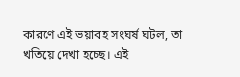কারণে এই ভয়াবহ সংঘর্ষ ঘটল, তা খতিয়ে দেখা হচ্ছে। এই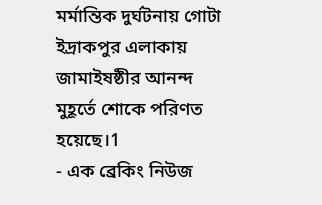মর্মান্তিক দুর্ঘটনায় গোটা ইদ্রাকপুর এলাকায় জামাইষষ্ঠীর আনন্দ মুহূর্তে শোকে পরিণত হয়েছে।1
- এক ব্রেকিং নিউজ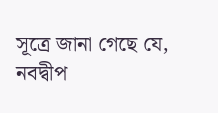সূত্রে জানা গেছে যে, নবদ্বীপ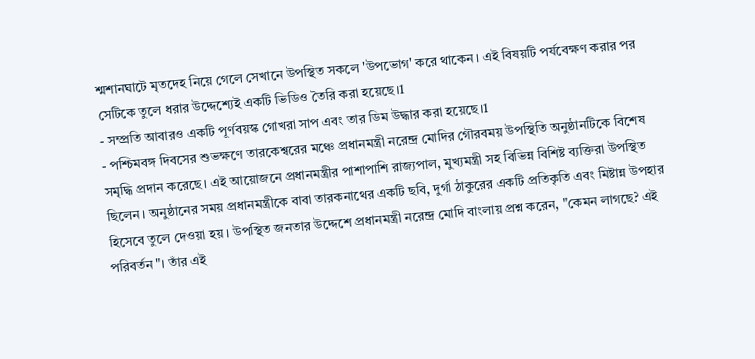শ্মশানঘাটে মৃতদেহ নিয়ে গেলে সেখানে উপস্থিত সকলে 'উপভোগ' করে থাকেন। এই বিষয়টি পর্যবেক্ষণ করার পর সেটিকে তুলে ধরার উদ্দেশ্যেই একটি ভিডিও তৈরি করা হয়েছে।1
- সম্প্রতি আবারও একটি পূর্ণবয়স্ক গোখরা সাপ এবং তার ডিম উদ্ধার করা হয়েছে।1
- পশ্চিমবঙ্গ দিবসের শুভক্ষণে তারকেশ্বরের মঞ্চে প্রধানমন্ত্রী নরেন্দ্র মোদির গৌরবময় উপস্থিতি অনুষ্ঠানটিকে বিশেষ সমৃদ্ধি প্রদান করেছে। এই আয়োজনে প্রধানমন্ত্রীর পাশাপাশি রাজ্যপাল, মুখ্যমন্ত্রী সহ বিভিন্ন বিশিষ্ট ব্যক্তিরা উপস্থিত ছিলেন। অনুষ্ঠানের সময় প্রধানমন্ত্রীকে বাবা তারকনাথের একটি ছবি, দুর্গা ঠাকুরের একটি প্রতিকৃতি এবং মিষ্টান্ন উপহার হিসেবে তুলে দেওয়া হয়। উপস্থিত জনতার উদ্দেশে প্রধানমন্ত্রী নরেন্দ্র মোদি বাংলায় প্রশ্ন করেন, "কেমন লাগছে? এই পরিবর্তন"। তাঁর এই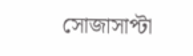সোজাসাপ্টা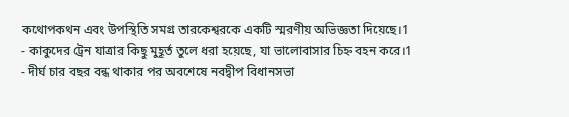কথোপকথন এবং উপস্থিতি সমগ্র তারকেশ্বরকে একটি স্মরণীয় অভিজ্ঞতা দিয়েছে।1
- কাকুদের ট্রেন যাত্রার কিছু মুহূর্ত তুলে ধরা হয়েছে, যা ভালোবাসার চিহ্ন বহন করে।1
- দীর্ঘ চার বছর বন্ধ থাকার পর অবশেষে নবদ্বীপ বিধানসভা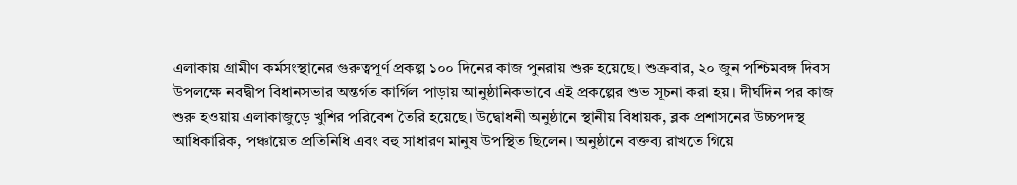এলাকায় গ্রামীণ কর্মসংস্থানের গুরুত্বপূর্ণ প্রকল্প ১০০ দিনের কাজ পুনরায় শুরু হয়েছে। শুক্রবার, ২০ জুন পশ্চিমবঙ্গ দিবস উপলক্ষে নবদ্বীপ বিধানসভার অন্তর্গত কার্গিল পাড়ায় আনুষ্ঠানিকভাবে এই প্রকল্পের শুভ সূচনা করা হয়। দীর্ঘদিন পর কাজ শুরু হওয়ায় এলাকাজুড়ে খুশির পরিবেশ তৈরি হয়েছে। উদ্বোধনী অনুষ্ঠানে স্থানীয় বিধায়ক, ব্লক প্রশাসনের উচ্চপদস্থ আধিকারিক, পঞ্চায়েত প্রতিনিধি এবং বহু সাধারণ মানুষ উপস্থিত ছিলেন। অনুষ্ঠানে বক্তব্য রাখতে গিয়ে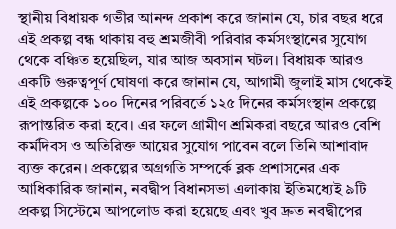স্থানীয় বিধায়ক গভীর আনন্দ প্রকাশ করে জানান যে, চার বছর ধরে এই প্রকল্প বন্ধ থাকায় বহু শ্রমজীবী পরিবার কর্মসংস্থানের সুযোগ থেকে বঞ্চিত হয়েছিল, যার আজ অবসান ঘটল। বিধায়ক আরও একটি গুরুত্বপূর্ণ ঘোষণা করে জানান যে, আগামী জুলাই মাস থেকেই এই প্রকল্পকে ১০০ দিনের পরিবর্তে ১২৫ দিনের কর্মসংস্থান প্রকল্পে রূপান্তরিত করা হবে। এর ফলে গ্রামীণ শ্রমিকরা বছরে আরও বেশি কর্মদিবস ও অতিরিক্ত আয়ের সুযোগ পাবেন বলে তিনি আশাবাদ ব্যক্ত করেন। প্রকল্পের অগ্রগতি সম্পর্কে ব্লক প্রশাসনের এক আধিকারিক জানান, নবদ্বীপ বিধানসভা এলাকায় ইতিমধ্যেই ৯টি প্রকল্প সিস্টেমে আপলোড করা হয়েছে এবং খুব দ্রুত নবদ্বীপের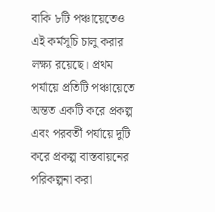বাকি ৮টি পঞ্চায়েতেও এই কর্মসূচি চালু করার লক্ষ্য রয়েছে। প্রথম পর্যায়ে প্রতিটি পঞ্চায়েতে অন্তত একটি করে প্রকল্প এবং পরবর্তী পর্যায়ে দুটি করে প্রকল্প বাস্তবায়নের পরিকল্পনা করা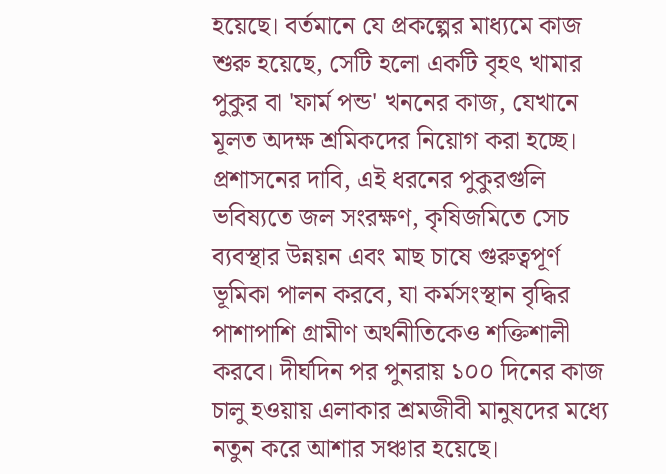হয়েছে। বর্তমানে যে প্রকল্পের মাধ্যমে কাজ শুরু হয়েছে, সেটি হলো একটি বৃহৎ খামার পুকুর বা 'ফার্ম পন্ড' খননের কাজ, যেখানে মূলত অদক্ষ শ্রমিকদের নিয়োগ করা হচ্ছে। প্রশাসনের দাবি, এই ধরনের পুকুরগুলি ভবিষ্যতে জল সংরক্ষণ, কৃষিজমিতে সেচ ব্যবস্থার উন্নয়ন এবং মাছ চাষে গুরুত্বপূর্ণ ভূমিকা পালন করবে, যা কর্মসংস্থান বৃদ্ধির পাশাপাশি গ্রামীণ অর্থনীতিকেও শক্তিশালী করবে। দীর্ঘদিন পর পুনরায় ১০০ দিনের কাজ চালু হওয়ায় এলাকার শ্রমজীবী মানুষদের মধ্যে নতুন করে আশার সঞ্চার হয়েছে।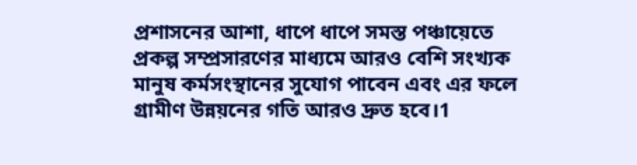প্রশাসনের আশা, ধাপে ধাপে সমস্ত পঞ্চায়েতে প্রকল্প সম্প্রসারণের মাধ্যমে আরও বেশি সংখ্যক মানুষ কর্মসংস্থানের সুযোগ পাবেন এবং এর ফলে গ্রামীণ উন্নয়নের গতি আরও দ্রুত হবে।1